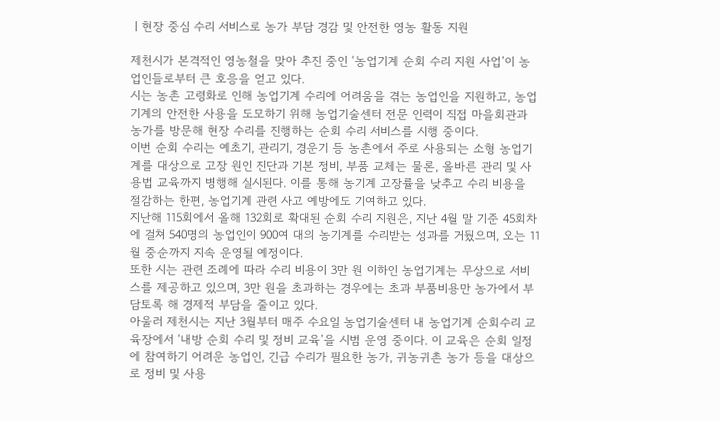ㅣ현장 중심 수리 서비스로 농가 부담 경감 및 안전한 영농 활동 지원

제천시가 본격적인 영농철을 맞아 추진 중인 ‘농업기계 순회 수리 지원 사업’이 농업인들로부터 큰 호응을 얻고 있다.
시는 농촌 고령화로 인해 농업기계 수리에 어려움을 겪는 농업인을 지원하고, 농업기계의 안전한 사용을 도모하기 위해 농업기술센터 전문 인력이 직접 마을회관과 농가를 방문해 현장 수리를 진행하는 순회 수리 서비스를 시행 중이다.
이번 순회 수리는 예초기, 관리기, 경운기 등 농촌에서 주로 사용되는 소형 농업기계를 대상으로 고장 원인 진단과 기본 정비, 부품 교체는 물론, 올바른 관리 및 사용법 교육까지 병행해 실시된다. 이를 통해 농기계 고장률을 낮추고 수리 비용을 절감하는 한편, 농업기계 관련 사고 예방에도 기여하고 있다.
지난해 115회에서 올해 132회로 확대된 순회 수리 지원은, 지난 4월 말 기준 45회차에 걸쳐 540명의 농업인이 900여 대의 농기계를 수리받는 성과를 거뒀으며, 오는 11월 중순까지 지속 운영될 예정이다.
또한 시는 관련 조례에 따라 수리 비용이 3만 원 이하인 농업기계는 무상으로 서비스를 제공하고 있으며, 3만 원을 초과하는 경우에는 초과 부품비용만 농가에서 부담토록 해 경제적 부담을 줄이고 있다.
아울러 제천시는 지난 3월부터 매주 수요일 농업기술센터 내 농업기계 순회수리 교육장에서 ‘내방 순회 수리 및 정비 교육’을 시범 운영 중이다. 이 교육은 순회 일정에 참여하기 어려운 농업인, 긴급 수리가 필요한 농가, 귀농귀촌 농가 등을 대상으로 정비 및 사용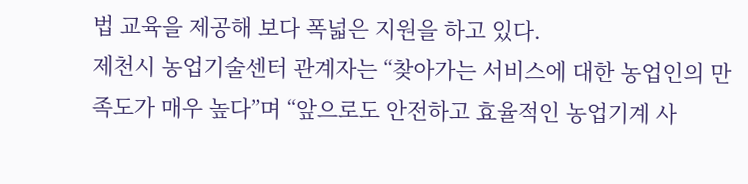법 교육을 제공해 보다 폭넓은 지원을 하고 있다.
제천시 농업기술센터 관계자는 “찾아가는 서비스에 대한 농업인의 만족도가 매우 높다”며 “앞으로도 안전하고 효율적인 농업기계 사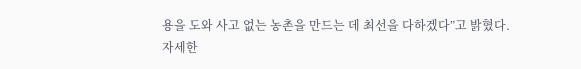용을 도와 사고 없는 농촌을 만드는 데 최선을 다하겠다”고 밝혔다.
자세한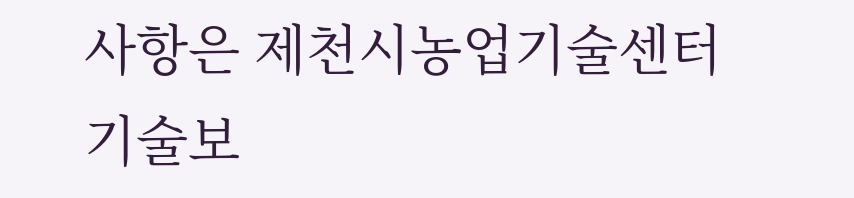사항은 제천시농업기술센터 기술보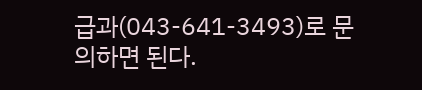급과(043-641-3493)로 문의하면 된다.